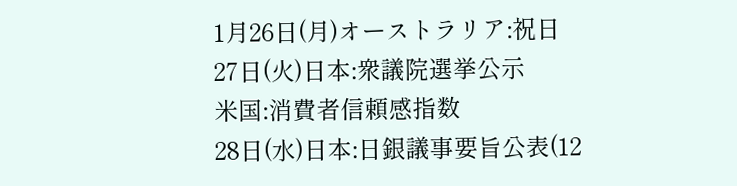1月26日(月)オーストラリア:祝日
27日(火)日本:衆議院選挙公示
米国:消費者信頼感指数
28日(水)日本:日銀議事要旨公表(12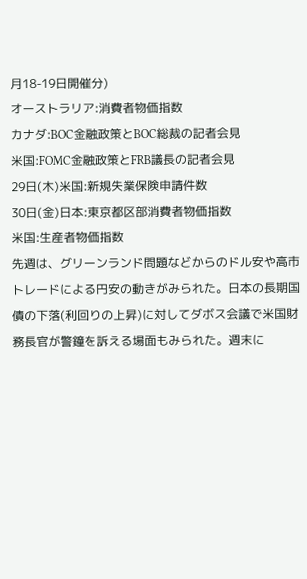月18-19日開催分)
オーストラリア:消費者物価指数
カナダ:BOC金融政策とBOC総裁の記者会見
米国:FOMC金融政策とFRB議長の記者会見
29日(木)米国:新規失業保険申請件数
30日(金)日本:東京都区部消費者物価指数
米国:生産者物価指数
先週は、グリーンランド問題などからのドル安や高市トレードによる円安の動きがみられた。日本の長期国債の下落(利回りの上昇)に対してダボス会議で米国財務長官が警鐘を訴える場面もみられた。週末に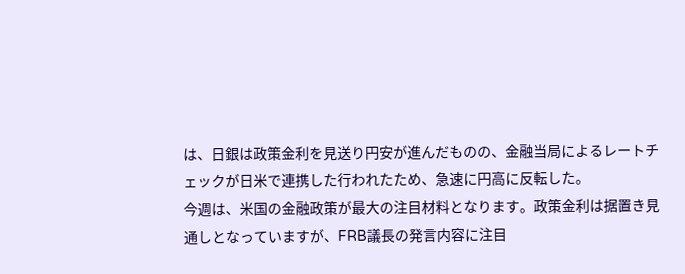は、日銀は政策金利を見送り円安が進んだものの、金融当局によるレートチェックが日米で連携した行われたため、急速に円高に反転した。
今週は、米国の金融政策が最大の注目材料となります。政策金利は据置き見通しとなっていますが、FRB議長の発言内容に注目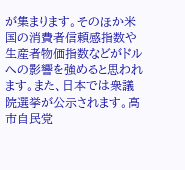が集まります。そのほか米国の消費者信頼感指数や生産者物価指数などがドルへの影響を強めると思われます。また、日本では衆議院選挙が公示されます。高市自民党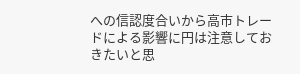への信認度合いから高市トレードによる影響に円は注意しておきたいと思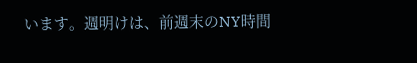います。週明けは、前週末のNY時間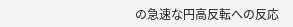の急速な円高反転への反応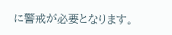に警戒が必要となります。